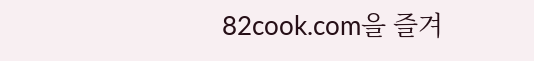82cook.com을 즐겨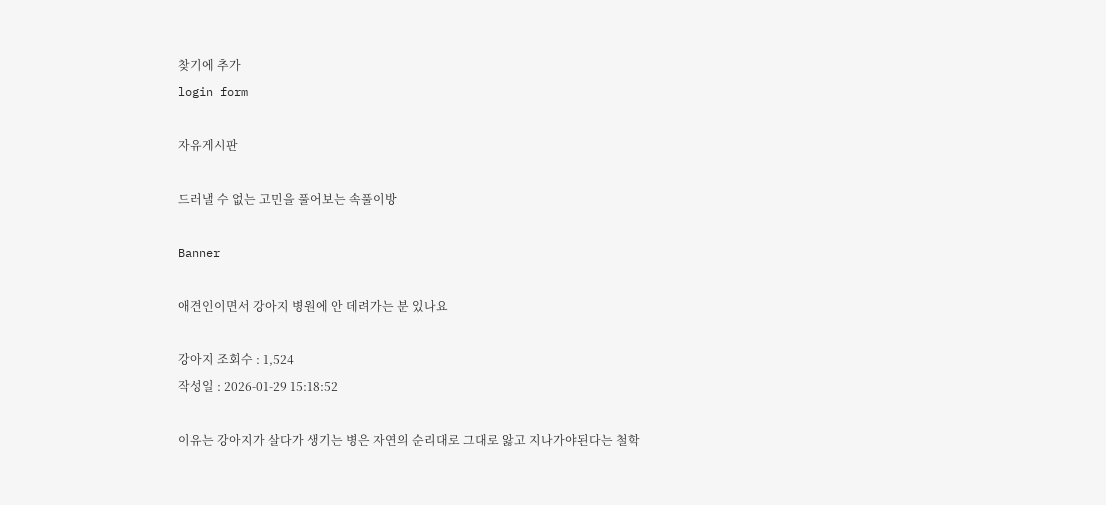찾기에 추가
login form

자유게시판

드러낼 수 없는 고민을 풀어보는 속풀이방

Banner

애견인이면서 강아지 병원에 안 데려가는 분 있나요

강아지 조회수 : 1,524
작성일 : 2026-01-29 15:18:52

이유는 강아지가 살다가 생기는 병은 자연의 순리대로 그대로 앓고 지나가야된다는 철학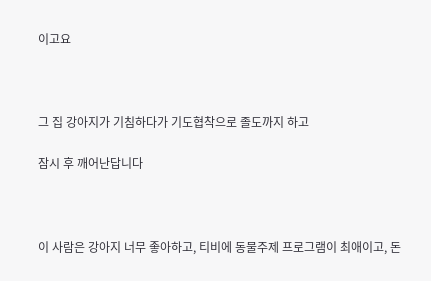이고요



그 집 강아지가 기침하다가 기도협착으로 졸도까지 하고

잠시 후 깨어난답니다



이 사람은 강아지 너무 좋아하고, 티비에 동물주제 프로그램이 최애이고, 돈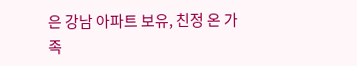은 강남 아파트 보유, 친정 온 가족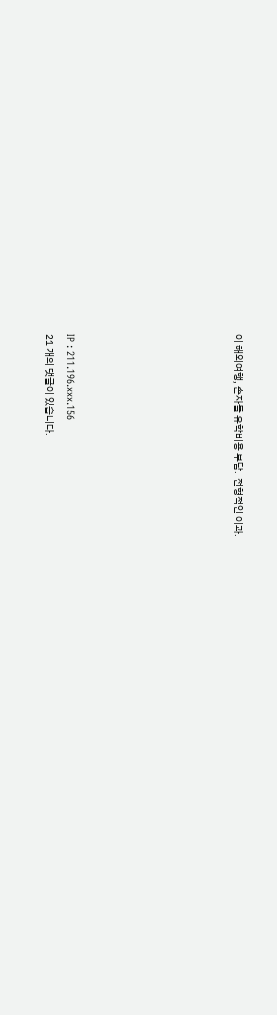이 해외여행, 손자들 유학비용 부담.  전형적인 이과.







IP : 211.196.xxx.156
21 개의 댓글이 있습니다.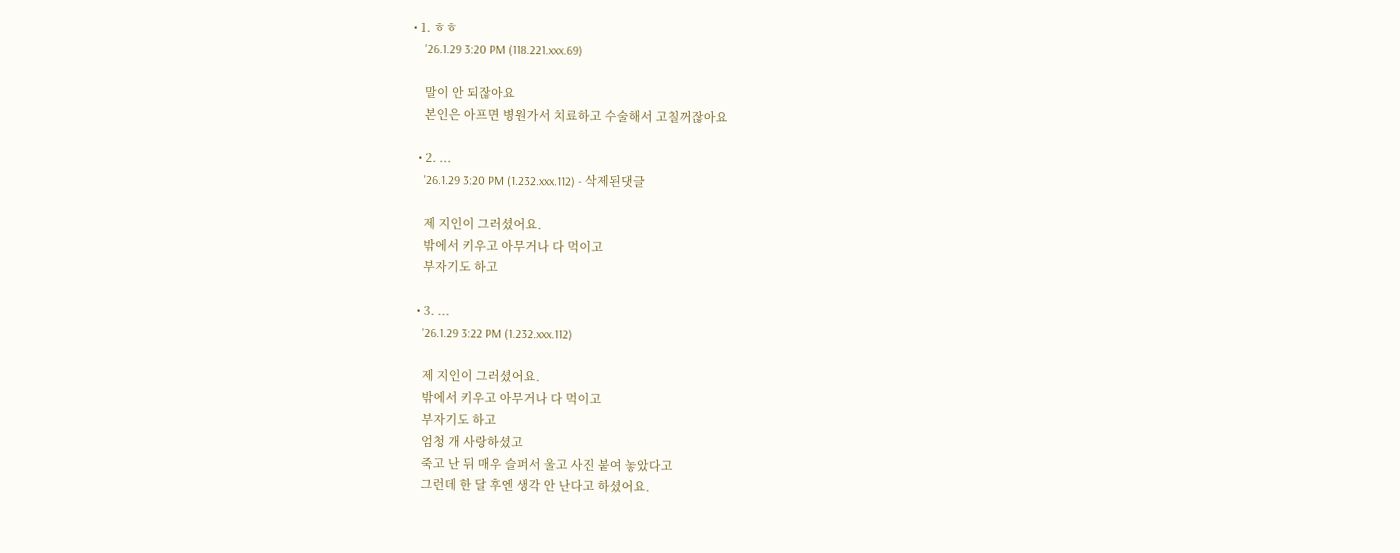• 1. ㅎㅎ
    '26.1.29 3:20 PM (118.221.xxx.69)

    말이 안 되잖아요
    본인은 아프면 병원가서 치료하고 수술해서 고칠꺼잖아요

  • 2. ...
    '26.1.29 3:20 PM (1.232.xxx.112) - 삭제된댓글

    제 지인이 그러셨어요.
    밖에서 키우고 아무거나 다 먹이고
    부자기도 하고

  • 3. ...
    '26.1.29 3:22 PM (1.232.xxx.112)

    제 지인이 그러셨어요.
    밖에서 키우고 아무거나 다 먹이고
    부자기도 하고
    엄청 개 사랑하셨고
    죽고 난 뒤 매우 슬퍼서 울고 사진 붙여 놓았다고
    그런데 한 달 후엔 생각 안 난다고 하셨어요.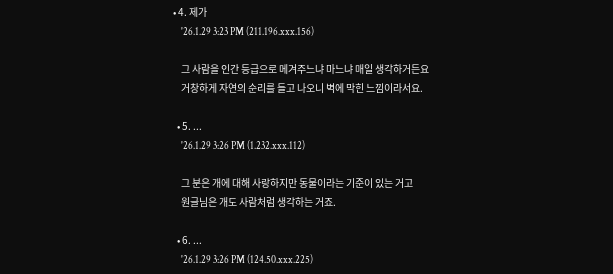• 4. 제가
    '26.1.29 3:23 PM (211.196.xxx.156)

    그 사람을 인간 등급으로 메겨주느냐 마느냐 매일 생각하거든요
    거창하게 자연의 순리를 들고 나오니 벽에 막힌 느낌이라서요.

  • 5. ...
    '26.1.29 3:26 PM (1.232.xxx.112)

    그 분은 개에 대해 사랑하지만 동물이라는 기준이 있는 거고
    원글님은 개도 사람처럼 생각하는 거죠.

  • 6. ...
    '26.1.29 3:26 PM (124.50.xxx.225)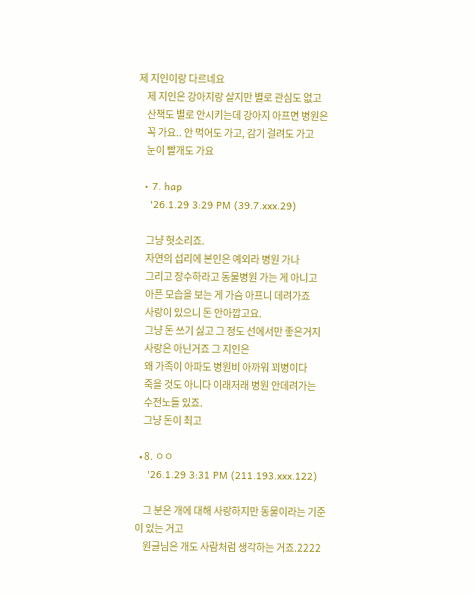제 지인이랑 다르네요
    제 지인은 강아지랑 살지만 별로 관심도 없고
    산책도 별로 안시키는데 강아지 아프면 병원은
    꼭 가요.. 안 먹어도 가고, 감기 걸려도 가고
    눈이 빨개도 가요

  • 7. hap
    '26.1.29 3:29 PM (39.7.xxx.29)

    그냥 헛소리죠.
    자연의 섭리에 본인은 예외라 병원 가나
    그리고 장수하라고 동물병원 가는 게 아니고
    아픈 모습을 보는 게 가슴 아프니 데려가죠
    사랑이 있으니 돈 안아깝고요.
    그냥 돈 쓰기 싫고 그 정도 선에서만 좋은거지
    사랑은 아닌거죠 그 지인은
    왜 가족이 아파도 병원비 아까워 꾀병이다
    죽을 것도 아니다 이래저래 병원 안데려가는
    수전노들 있죠.
    그냥 돈이 최고

  • 8. ㅇㅇ
    '26.1.29 3:31 PM (211.193.xxx.122)

    그 분은 개에 대해 사랑하지만 동물이라는 기준이 있는 거고
    원글님은 개도 사람처럼 생각하는 거죠.2222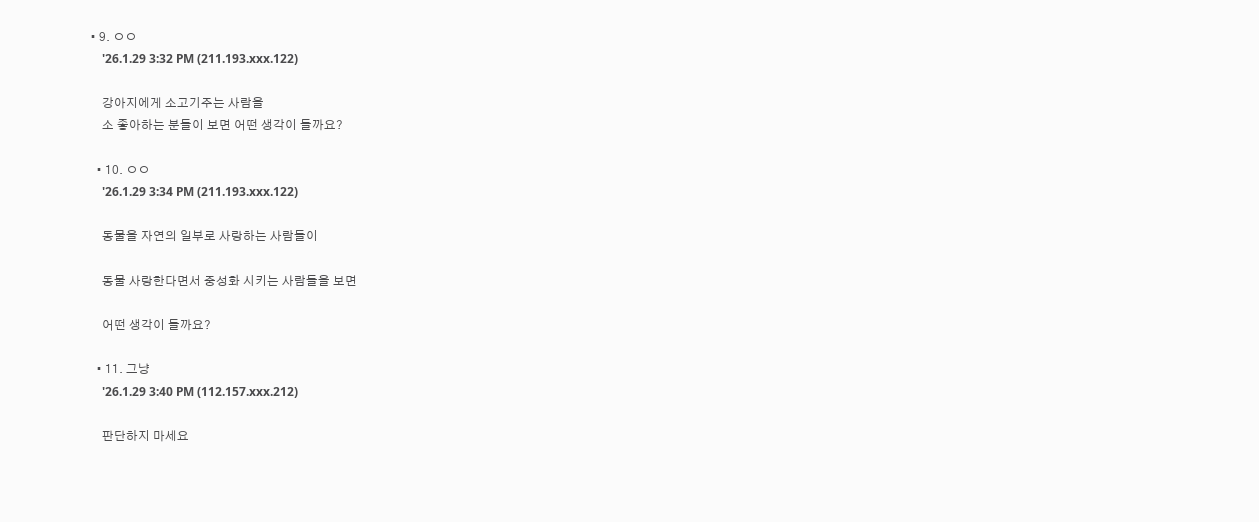• 9. ㅇㅇ
    '26.1.29 3:32 PM (211.193.xxx.122)

    강아지에게 소고기주는 사람을
    소 좋아하는 분들이 보면 어떤 생각이 들까요?

  • 10. ㅇㅇ
    '26.1.29 3:34 PM (211.193.xxx.122)

    동물을 자연의 일부로 사랑하는 사람들이

    동물 사랑한다면서 중성화 시키는 사람들을 보면

    어떤 생각이 들까요?

  • 11. 그냥
    '26.1.29 3:40 PM (112.157.xxx.212)

    판단하지 마세요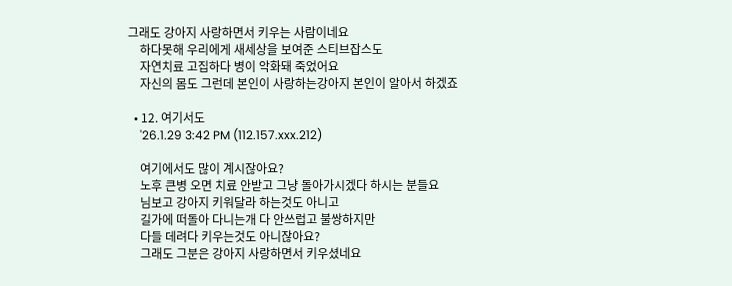그래도 강아지 사랑하면서 키우는 사람이네요
    하다못해 우리에게 새세상을 보여준 스티브잡스도
    자연치료 고집하다 병이 악화돼 죽었어요
    자신의 몸도 그런데 본인이 사랑하는강아지 본인이 알아서 하겠죠

  • 12. 여기서도
    '26.1.29 3:42 PM (112.157.xxx.212)

    여기에서도 많이 계시잖아요?
    노후 큰병 오면 치료 안받고 그냥 돌아가시겠다 하시는 분들요
    님보고 강아지 키워달라 하는것도 아니고
    길가에 떠돌아 다니는개 다 안쓰럽고 불쌍하지만
    다들 데려다 키우는것도 아니잖아요?
    그래도 그분은 강아지 사랑하면서 키우셨네요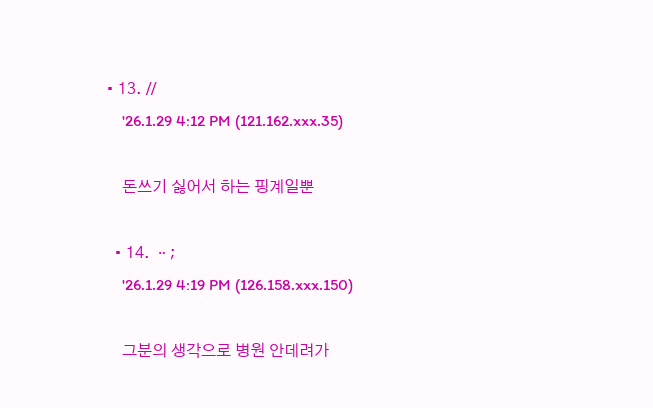• 13. //
    '26.1.29 4:12 PM (121.162.xxx.35)

    돈쓰기 싫어서 하는 핑계일뿐

  • 14. ᆢ;
    '26.1.29 4:19 PM (126.158.xxx.150)

    그분의 생각으로 병원 안데려가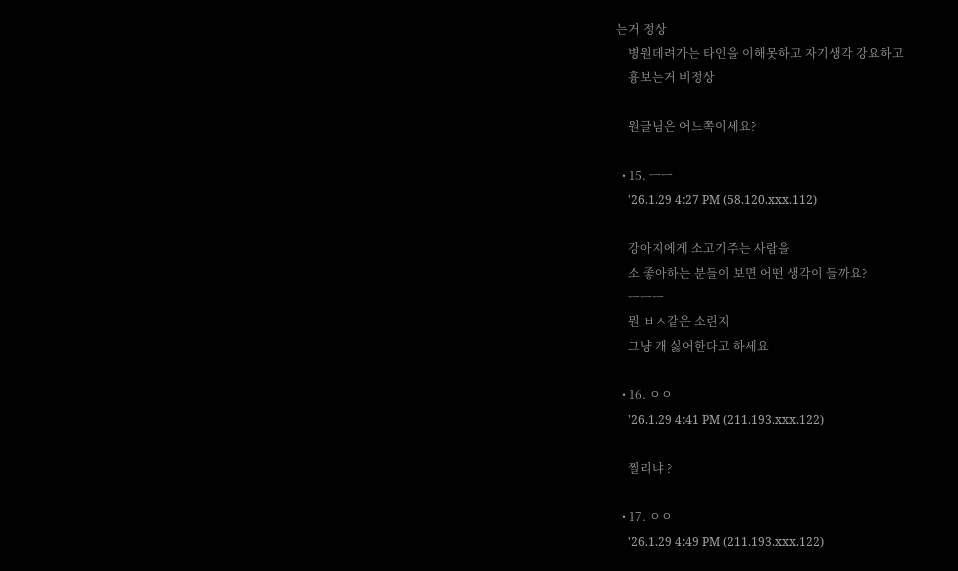는거 정상
    병원데려가는 타인을 이해못하고 자기생각 강요하고
    흉보는거 비정상

    원글님은 어느쪽이세요?

  • 15. ㅡㅡ
    '26.1.29 4:27 PM (58.120.xxx.112)

    강아지에게 소고기주는 사람을
    소 좋아하는 분들이 보면 어떤 생각이 들까요?
    ㅡㅡㅡ
    뭔 ㅂㅅ같은 소린지
    그냥 개 싫어한다고 하세요

  • 16. ㅇㅇ
    '26.1.29 4:41 PM (211.193.xxx.122)

    찔리냐 ?

  • 17. ㅇㅇ
    '26.1.29 4:49 PM (211.193.xxx.122)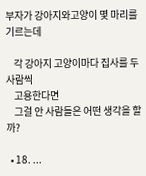부자가 강아지와고양이 몇 마리를 기르는데

    각 강아지 고양이마다 집사를 두사람씩
    고용한다면
    그걸 안 사람들은 어떤 생각을 할까?

  • 18. ...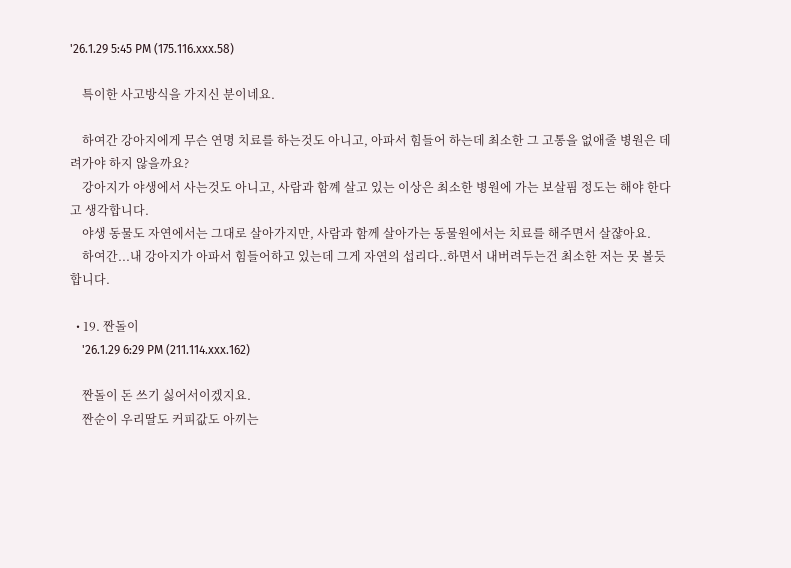'26.1.29 5:45 PM (175.116.xxx.58)

    특이한 사고방식을 가지신 분이네요.

    하여간 강아지에게 무슨 연명 치료를 하는것도 아니고, 아파서 힘들어 하는데 최소한 그 고통을 없애줄 병원은 데려가야 하지 않을까요?
    강아지가 야생에서 사는것도 아니고, 사람과 함꼐 살고 있는 이상은 최소한 병원에 가는 보살핌 정도는 해야 한다고 생각합니다.
    야생 동물도 자연에서는 그대로 살아가지만, 사람과 함께 살아가는 동물원에서는 치료를 해주면서 살쟎아요.
    하여간...내 강아지가 아파서 힘들어하고 있는데 그게 자연의 섭리다..하면서 내버려두는건 최소한 저는 못 볼듯 합니다.

  • 19. 짠돌이
    '26.1.29 6:29 PM (211.114.xxx.162)

    짠돌이 돈 쓰기 싫어서이겠지요.
    짠순이 우리딸도 커피값도 아끼는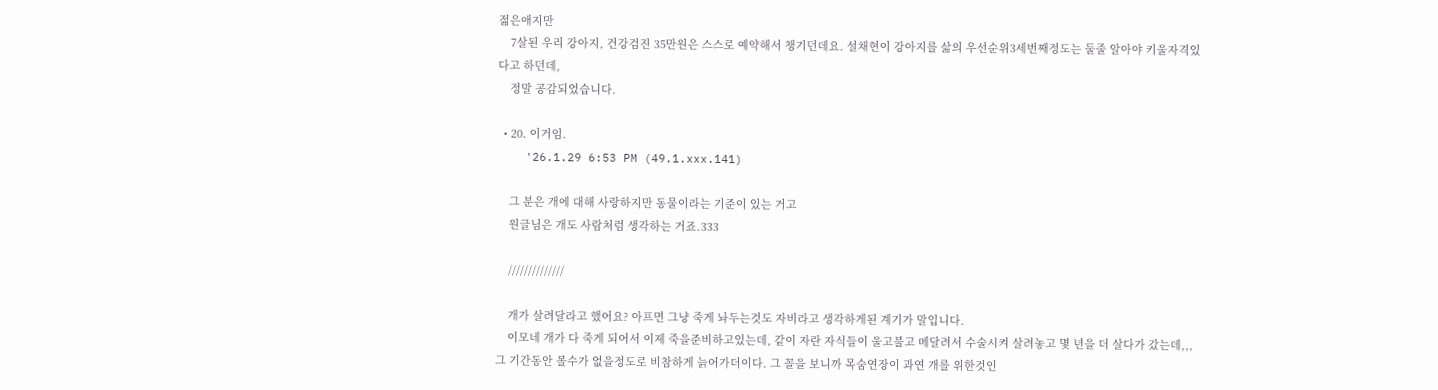젊은애지만
    7살된 우리 강아지, 건강검진 35만원은 스스로 예약해서 챙기던데요. 설채현이 강아지를 삶의 우선순위3세번째정도는 둘줄 알아야 키울자격있다고 하던데,
    정말 공감되었습니다.

  • 20. 이거임.
    '26.1.29 6:53 PM (49.1.xxx.141)

    그 분은 개에 대해 사랑하지만 동물이라는 기준이 있는 거고
    원글님은 개도 사람처럼 생각하는 거죠.333

    //////////////

    개가 살려달라고 했어요? 아프면 그냥 죽게 놔두는것도 자비라고 생각하게된 계기가 말입니다.
    이모네 개가 다 죽게 되어서 이제 죽을준비하고있는데, 같이 자란 자식들이 울고불고 메달려서 수술시켜 살려놓고 몇 년을 더 살다가 갔는데,,,그 기간동안 볼수가 없을정도로 비참하게 늙어가더이다. 그 꼴을 보니까 목숨연장이 과연 개를 위한것인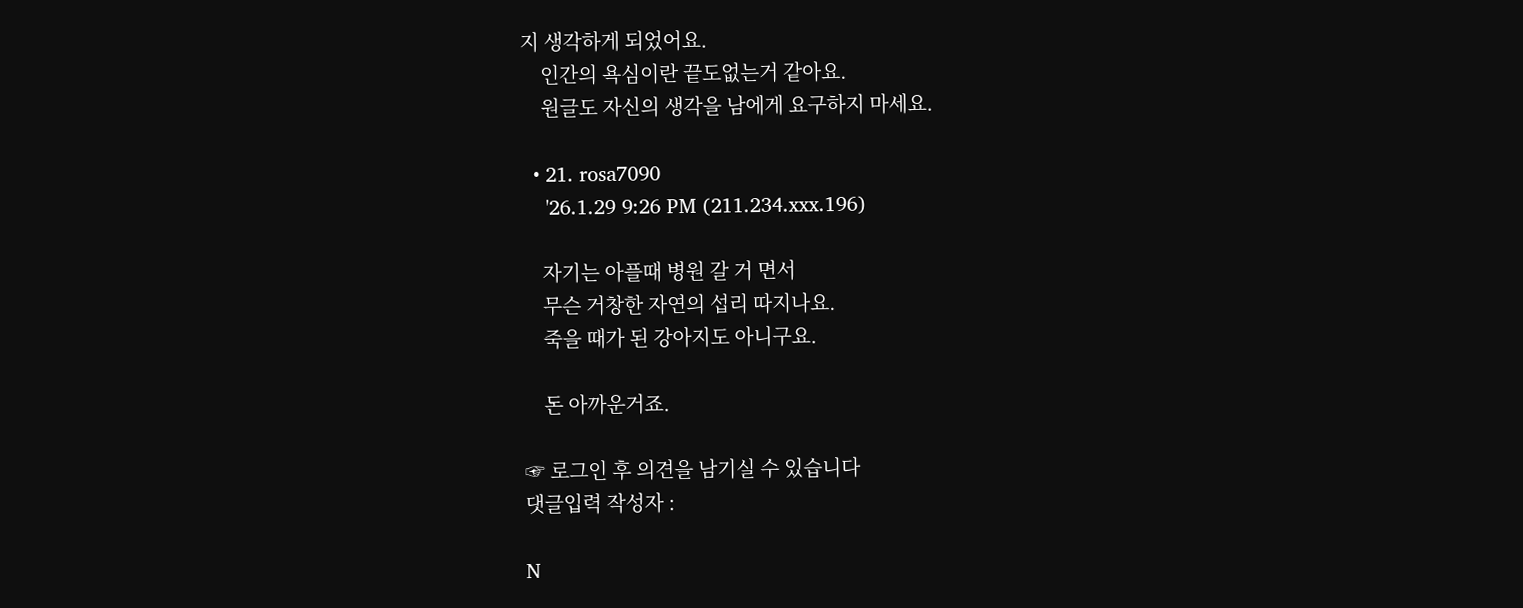지 생각하게 되었어요.
    인간의 욕심이란 끝도없는거 같아요.
    원글도 자신의 생각을 남에게 요구하지 마세요.

  • 21. rosa7090
    '26.1.29 9:26 PM (211.234.xxx.196)

    자기는 아플때 병원 갈 거 면서
    무슨 거창한 자연의 섭리 따지나요.
    죽을 때가 된 강아지도 아니구요.

    돈 아까운거죠.

☞ 로그인 후 의견을 남기실 수 있습니다
댓글입력 작성자 :

N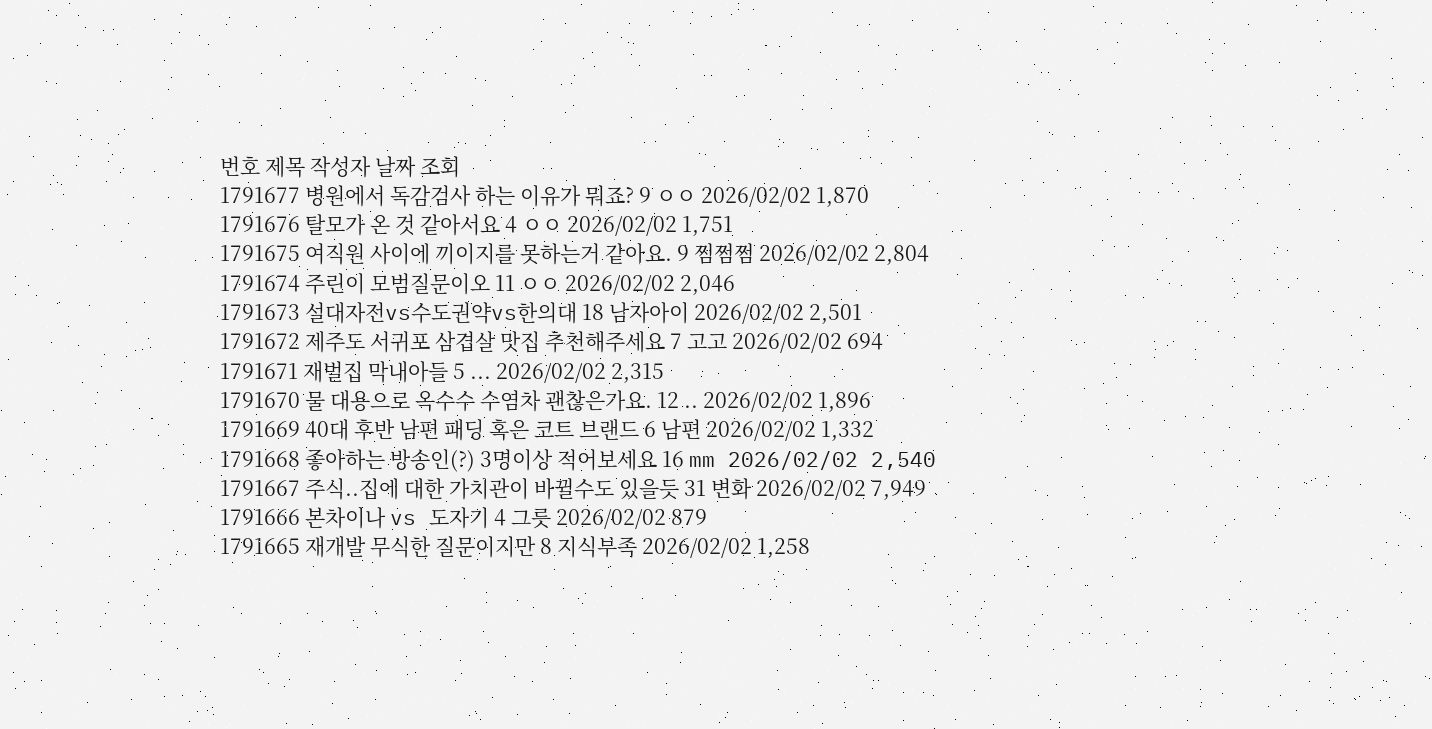번호 제목 작성자 날짜 조회
1791677 병원에서 독감검사 하는 이유가 뭐죠? 9 ㅇㅇ 2026/02/02 1,870
1791676 탈모가 온 것 같아서요 4 ㅇㅇ 2026/02/02 1,751
1791675 여직원 사이에 끼이지를 못하는거 같아요. 9 쩜쩜쩜 2026/02/02 2,804
1791674 주린이 모범질문이오 11 ㅇㅇ 2026/02/02 2,046
1791673 설대자전vs수도권약vs한의대 18 남자아이 2026/02/02 2,501
1791672 제주도 서귀포 삼겹살 맛집 추천해주세요 7 고고 2026/02/02 694
1791671 재벌집 막내아들 5 ... 2026/02/02 2,315
1791670 물 대용으로 옥수수 수염차 괜찮은가요. 12 .. 2026/02/02 1,896
1791669 40대 후반 남편 패딩 혹은 코트 브랜드 6 남편 2026/02/02 1,332
1791668 좋아하는 방송인(?) 3명이상 적어보세요 16 mm 2026/02/02 2,540
1791667 주식..집에 대한 가치관이 바뀔수도 있을듯 31 변화 2026/02/02 7,949
1791666 본차이나 vs 도자기 4 그릇 2026/02/02 879
1791665 재개발 무식한 질문이지만 8 지식부족 2026/02/02 1,258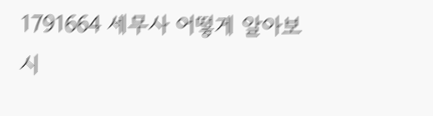1791664 세무사 어떻게 알아보시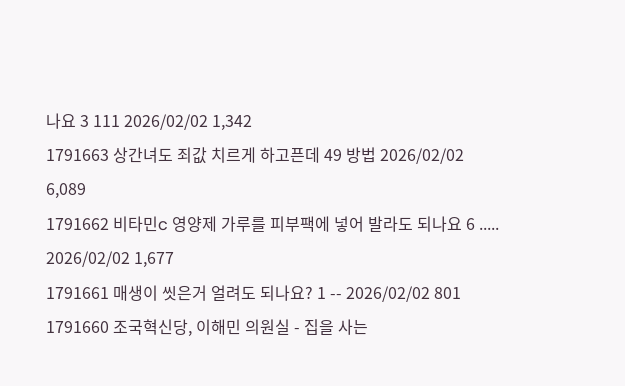나요 3 111 2026/02/02 1,342
1791663 상간녀도 죄값 치르게 하고픈데 49 방법 2026/02/02 6,089
1791662 비타민c 영양제 가루를 피부팩에 넣어 발라도 되나요 6 ..... 2026/02/02 1,677
1791661 매생이 씻은거 얼려도 되나요? 1 -- 2026/02/02 801
1791660 조국혁신당, 이해민 의원실 - 집을 사는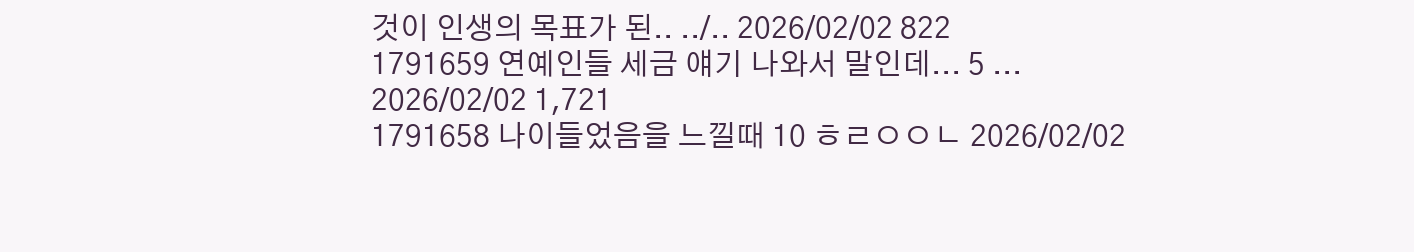것이 인생의 목표가 된.. ../.. 2026/02/02 822
1791659 연예인들 세금 얘기 나와서 말인데... 5 ... 2026/02/02 1,721
1791658 나이들었음을 느낄때 10 ㅎㄹㅇㅇㄴ 2026/02/02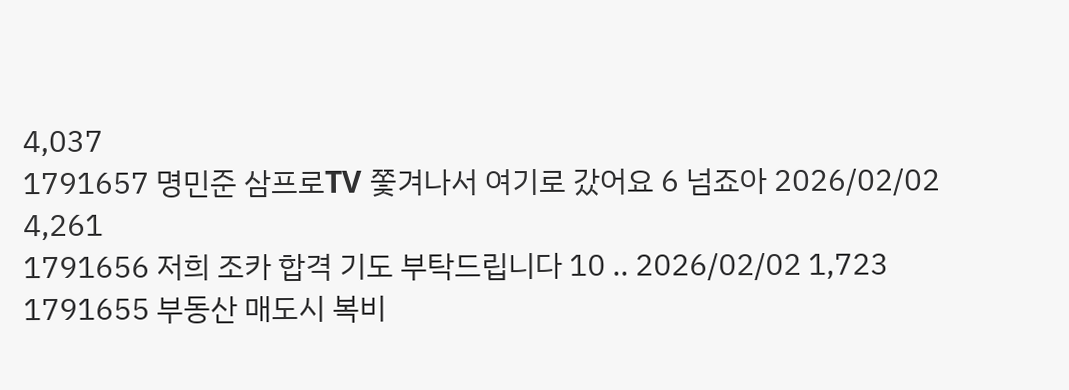4,037
1791657 명민준 삼프로TV 쫓겨나서 여기로 갔어요 6 넘죠아 2026/02/02 4,261
1791656 저희 조카 합격 기도 부탁드립니다 10 .. 2026/02/02 1,723
1791655 부동산 매도시 복비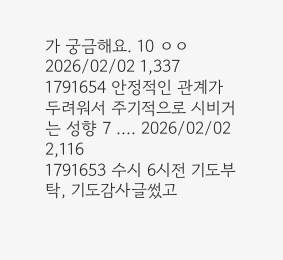가 궁금해요. 10 ㅇㅇ 2026/02/02 1,337
1791654 안정적인 관계가 두려워서 주기적으로 시비거는 성향 7 .... 2026/02/02 2,116
1791653 수시 6시전 기도부탁, 기도감사글썼고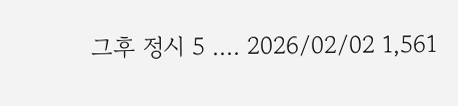그후 정시 5 .... 2026/02/02 1,561